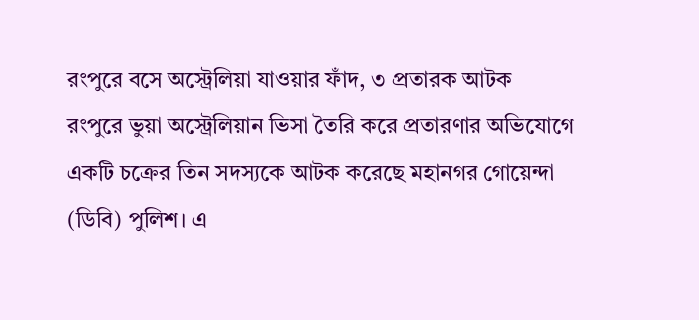রংপুরে বসে অস্ট্রেলিয়া যাওয়ার ফাঁদ, ৩ প্রতারক আটক
রংপুরে ভুয়া অস্ট্রেলিয়ান ভিসা তৈরি করে প্রতারণার অভিযোগে একটি চক্রের তিন সদস্যকে আটক করেছে মহানগর গোয়েন্দা (ডিবি) পুলিশ। এ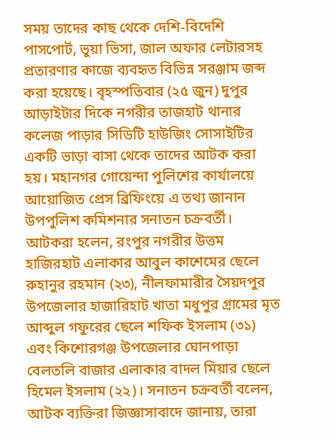সময় তাদের কাছ থেকে দেশি-বিদেশি পাসপোর্ট, ভুয়া ভিসা, জাল অফার লেটারসহ প্রতারণার কাজে ব্যবহৃত বিভিন্ন সরঞ্জাম জব্দ করা হয়েছে। বৃহস্পতিবার (২৫ জুন) দুপুর আড়াইটার দিকে নগরীর তাজহাট থানার কলেজ পাড়ার সিডিটি হাউজিং সোসাইটির একটি ভাড়া বাসা থেকে তাদের আটক করা হয়। মহানগর গোয়েন্দা পুলিশের কার্যালয়ে আয়োজিত প্রেস ব্রিফিংয়ে এ তথ্য জানান উপপুলিশ কমিশনার সনাতন চক্রবর্তী। আটকরা হলেন, রংপুর নগরীর উত্তম হাজিরহাট এলাকার আবুল কাশেমের ছেলে রুহানুর রহমান (২৩), নীলফামারীর সৈয়দপুর উপজেলার হাজারিহাট খাতা মধুপুর গ্রামের মৃত আব্দুল গফুরের ছেলে শফিক ইসলাম (৩১) এবং কিশোরগঞ্জ উপজেলার ঘোনপাড়া বেলতলি বাজার এলাকার বাদল মিয়ার ছেলে হিমেল ইসলাম (২২)। সনাতন চক্রবর্তী বলেন, আটক ব্যক্তিরা জিজ্ঞাসাবাদে জানায়, তারা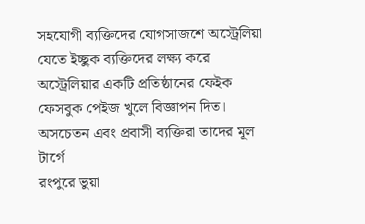সহযোগী ব্যক্তিদের যোগসাজশে অস্ট্রেলিয়া যেতে ইচ্ছুক ব্যক্তিদের লক্ষ্য করে অস্ট্রেলিয়ার একটি প্রতিষ্ঠানের ফেইক ফেসবুক পেইজ খুলে বিজ্ঞাপন দিত। অসচেতন এবং প্রবাসী ব্যক্তিরা তাদের মূল টার্গে
রংপুরে ভুয়া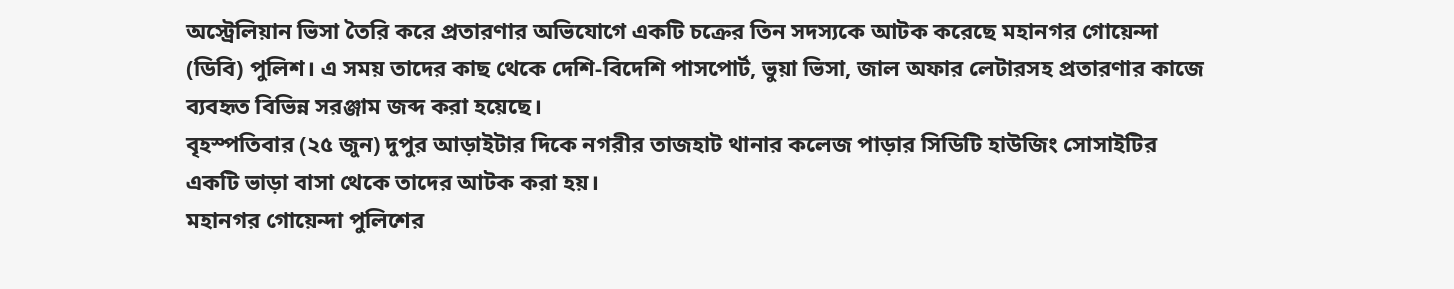অস্ট্রেলিয়ান ভিসা তৈরি করে প্রতারণার অভিযোগে একটি চক্রের তিন সদস্যকে আটক করেছে মহানগর গোয়েন্দা (ডিবি) পুলিশ। এ সময় তাদের কাছ থেকে দেশি-বিদেশি পাসপোর্ট, ভুয়া ভিসা, জাল অফার লেটারসহ প্রতারণার কাজে ব্যবহৃত বিভিন্ন সরঞ্জাম জব্দ করা হয়েছে।
বৃহস্পতিবার (২৫ জুন) দুপুর আড়াইটার দিকে নগরীর তাজহাট থানার কলেজ পাড়ার সিডিটি হাউজিং সোসাইটির একটি ভাড়া বাসা থেকে তাদের আটক করা হয়।
মহানগর গোয়েন্দা পুলিশের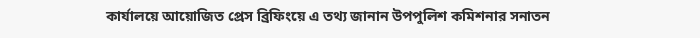কার্যালয়ে আয়োজিত প্রেস ব্রিফিংয়ে এ তথ্য জানান উপপুলিশ কমিশনার সনাতন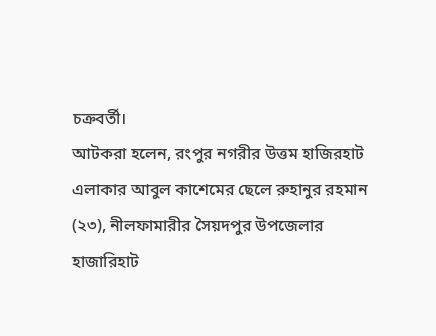চক্রবর্তী।
আটকরা হলেন, রংপুর নগরীর উত্তম হাজিরহাট এলাকার আবুল কাশেমের ছেলে রুহানুর রহমান (২৩), নীলফামারীর সৈয়দপুর উপজেলার হাজারিহাট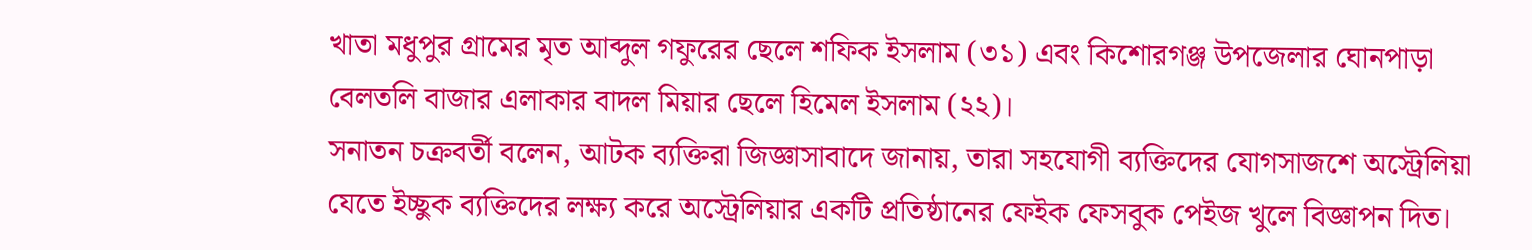খাতা মধুপুর গ্রামের মৃত আব্দুল গফুরের ছেলে শফিক ইসলাম (৩১) এবং কিশোরগঞ্জ উপজেলার ঘোনপাড়া বেলতলি বাজার এলাকার বাদল মিয়ার ছেলে হিমেল ইসলাম (২২)।
সনাতন চক্রবর্তী বলেন, আটক ব্যক্তিরা জিজ্ঞাসাবাদে জানায়, তারা সহযোগী ব্যক্তিদের যোগসাজশে অস্ট্রেলিয়া যেতে ইচ্ছুক ব্যক্তিদের লক্ষ্য করে অস্ট্রেলিয়ার একটি প্রতিষ্ঠানের ফেইক ফেসবুক পেইজ খুলে বিজ্ঞাপন দিত।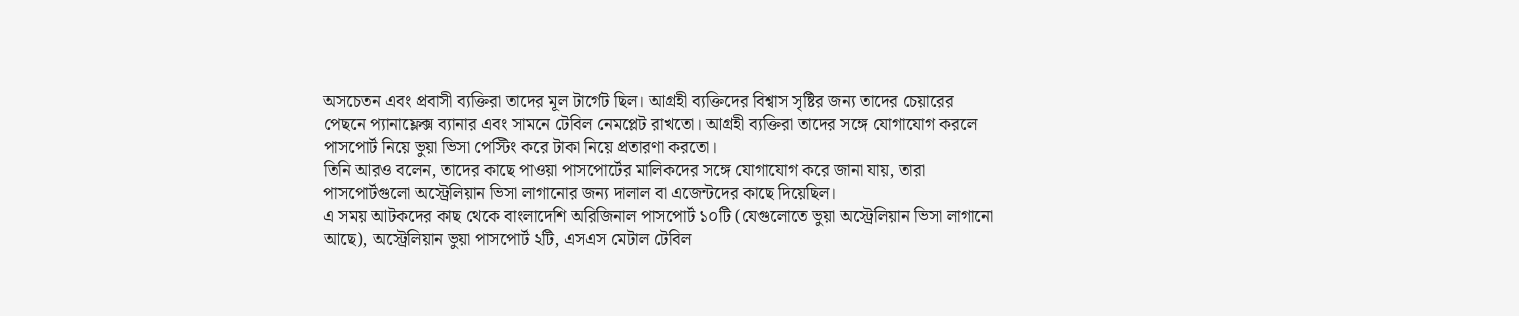অসচেতন এবং প্রবাসী ব্যক্তিরা তাদের মূল টার্গেট ছিল। আগ্রহী ব্যক্তিদের বিশ্বাস সৃষ্টির জন্য তাদের চেয়ারের পেছনে প্যানাফ্লেক্স ব্যানার এবং সামনে টেবিল নেমপ্লেট রাখতো। আগ্রহী ব্যক্তিরা তাদের সঙ্গে যোগাযোগ করলে পাসপোর্ট নিয়ে ভুয়া ভিসা পেস্টিং করে টাকা নিয়ে প্রতারণা করতো।
তিনি আরও বলেন, তাদের কাছে পাওয়া পাসপোর্টের মালিকদের সঙ্গে যোগাযোগ করে জানা যায়, তারা পাসপোর্টগুলো অস্ট্রেলিয়ান ভিসা লাগানোর জন্য দালাল বা এজেন্টদের কাছে দিয়েছিল।
এ সময় আটকদের কাছ থেকে বাংলাদেশি অরিজিনাল পাসপোর্ট ১০টি (যেগুলোতে ভুয়া অস্ট্রেলিয়ান ভিসা লাগানো আছে), অস্ট্রেলিয়ান ভুয়া পাসপোর্ট ২টি, এসএস মেটাল টেবিল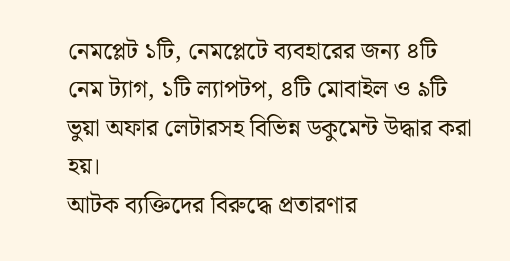নেমপ্লেট ১টি, নেমপ্লেটে ব্যবহারের জন্য ৪টি নেম ট্যাগ, ১টি ল্যাপটপ, ৪টি মোবাইল ও ৯টি ভুয়া অফার লেটারসহ বিভিন্ন ডকুমেন্ট উদ্ধার করা হয়।
আটক ব্যক্তিদের বিরুদ্ধে প্রতারণার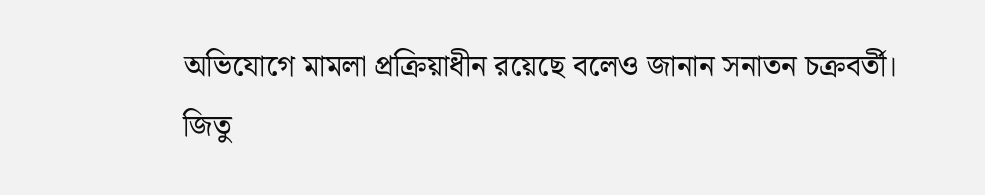অভিযোগে মামলা প্রক্রিয়াধীন রয়েছে বলেও জানান সনাতন চক্রবর্তী।
জিতু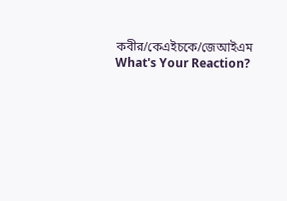কবীর/কেএইচকে/জেআইএম
What's Your Reaction?